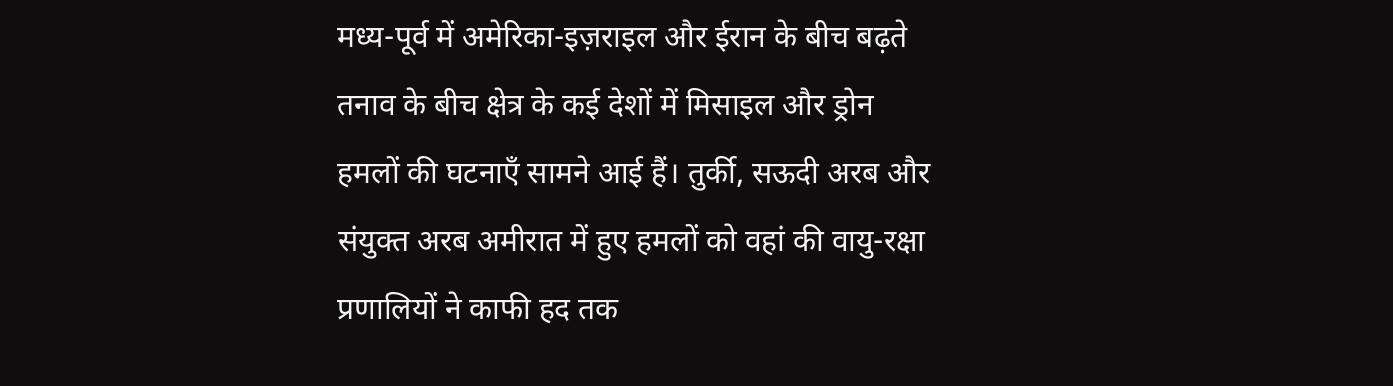मध्य-पूर्व में अमेरिका-इज़राइल और ईरान के बीच बढ़ते तनाव के बीच क्षेत्र के कई देशों में मिसाइल और ड्रोन हमलों की घटनाएँ सामने आई हैं। तुर्की, सऊदी अरब और संयुक्त अरब अमीरात में हुए हमलों को वहां की वायु-रक्षा प्रणालियों ने काफी हद तक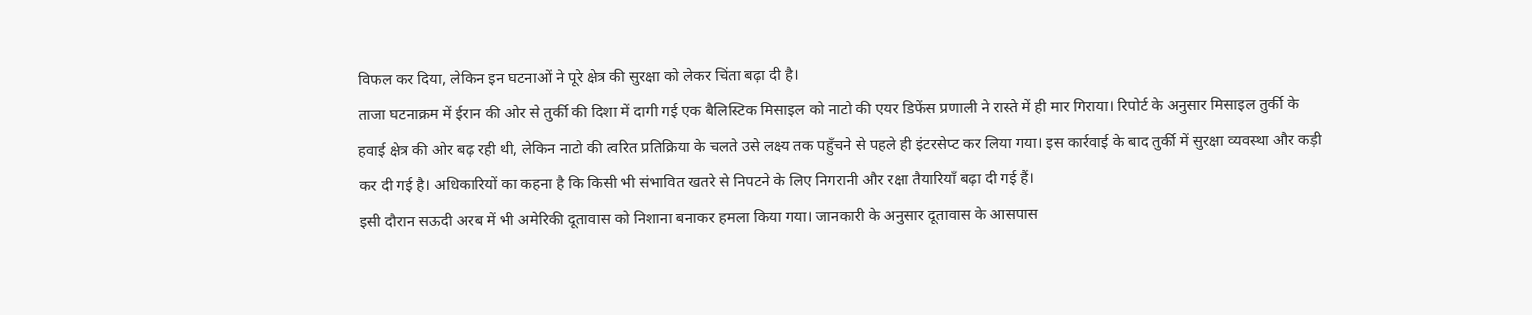विफल कर दिया, लेकिन इन घटनाओं ने पूरे क्षेत्र की सुरक्षा को लेकर चिंता बढ़ा दी है।
ताजा घटनाक्रम में ईरान की ओर से तुर्की की दिशा में दागी गई एक बैलिस्टिक मिसाइल को नाटो की एयर डिफेंस प्रणाली ने रास्ते में ही मार गिराया। रिपोर्ट के अनुसार मिसाइल तुर्की के हवाई क्षेत्र की ओर बढ़ रही थी, लेकिन नाटो की त्वरित प्रतिक्रिया के चलते उसे लक्ष्य तक पहुँचने से पहले ही इंटरसेप्ट कर लिया गया। इस कार्रवाई के बाद तुर्की में सुरक्षा व्यवस्था और कड़ी कर दी गई है। अधिकारियों का कहना है कि किसी भी संभावित खतरे से निपटने के लिए निगरानी और रक्षा तैयारियाँ बढ़ा दी गई हैं।
इसी दौरान सऊदी अरब में भी अमेरिकी दूतावास को निशाना बनाकर हमला किया गया। जानकारी के अनुसार दूतावास के आसपास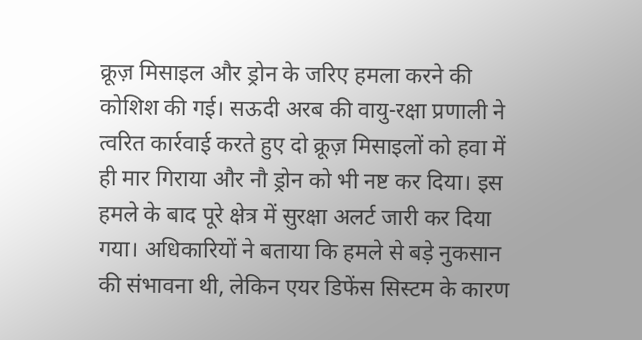क्रूज़ मिसाइल और ड्रोन के जरिए हमला करने की कोशिश की गई। सऊदी अरब की वायु-रक्षा प्रणाली ने त्वरित कार्रवाई करते हुए दो क्रूज़ मिसाइलों को हवा में ही मार गिराया और नौ ड्रोन को भी नष्ट कर दिया। इस हमले के बाद पूरे क्षेत्र में सुरक्षा अलर्ट जारी कर दिया गया। अधिकारियों ने बताया कि हमले से बड़े नुकसान की संभावना थी, लेकिन एयर डिफेंस सिस्टम के कारण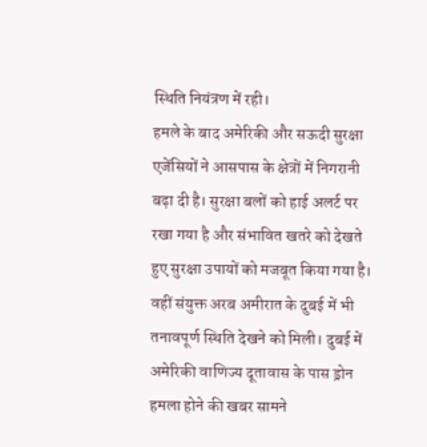स्थिति नियंत्रण में रही।
हमले के बाद अमेरिकी और सऊदी सुरक्षा एजेंसियों ने आसपास के क्षेत्रों में निगरानी बढ़ा दी है। सुरक्षा बलों को हाई अलर्ट पर रखा गया है और संभावित खतरे को देखते हुए सुरक्षा उपायों को मजबूत किया गया है।
वहीं संयुक्त अरब अमीरात के दुबई में भी तनावपूर्ण स्थिति देखने को मिली। दुबई में अमेरिकी वाणिज्य दूतावास के पास ड्रोन हमला होने की खबर सामने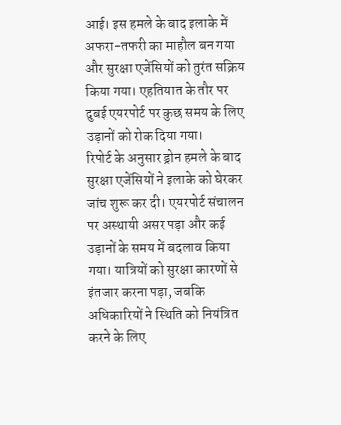आई। इस हमले के बाद इलाके में अफरा-तफरी का माहौल बन गया और सुरक्षा एजेंसियों को तुरंत सक्रिय किया गया। एहतियात के तौर पर दुबई एयरपोर्ट पर कुछ समय के लिए उड़ानों को रोक दिया गया।
रिपोर्ट के अनुसार ड्रोन हमले के बाद सुरक्षा एजेंसियों ने इलाके को घेरकर जांच शुरू कर दी। एयरपोर्ट संचालन पर अस्थायी असर पड़ा और कई उड़ानों के समय में बदलाव किया गया। यात्रियों को सुरक्षा कारणों से इंतजार करना पड़ा, जबकि अधिकारियों ने स्थिति को नियंत्रित करने के लिए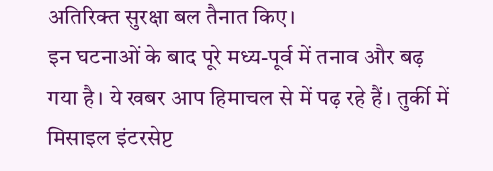अतिरिक्त सुरक्षा बल तैनात किए।
इन घटनाओं के बाद पूरे मध्य-पूर्व में तनाव और बढ़ गया है। ये खबर आप हिमाचल से में पढ़ रहे हैं। तुर्की में मिसाइल इंटरसेप्ट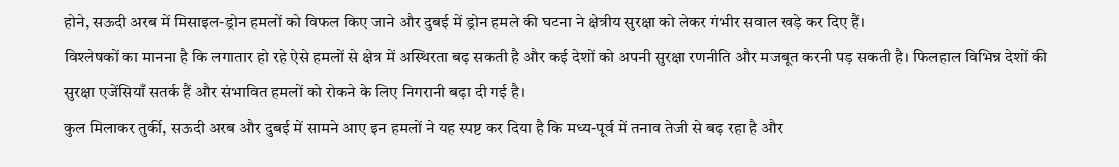होने, सऊदी अरब में मिसाइल-ड्रोन हमलों को विफल किए जाने और दुबई में ड्रोन हमले की घटना ने क्षेत्रीय सुरक्षा को लेकर गंभीर सवाल खड़े कर दिए हैं।
विश्लेषकों का मानना है कि लगातार हो रहे ऐसे हमलों से क्षेत्र में अस्थिरता बढ़ सकती है और कई देशों को अपनी सुरक्षा रणनीति और मजबूत करनी पड़ सकती है। फिलहाल विभिन्न देशों की सुरक्षा एजेंसियाँ सतर्क हैं और संभावित हमलों को रोकने के लिए निगरानी बढ़ा दी गई है।
कुल मिलाकर तुर्की, सऊदी अरब और दुबई में सामने आए इन हमलों ने यह स्पष्ट कर दिया है कि मध्य-पूर्व में तनाव तेजी से बढ़ रहा है और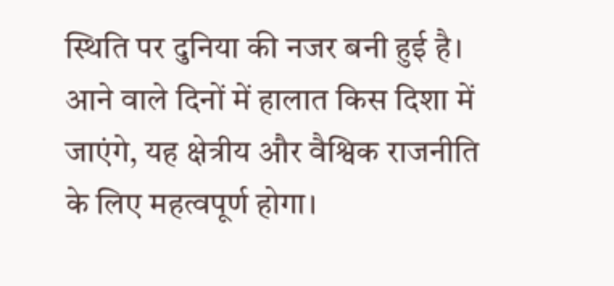स्थिति पर दुनिया की नजर बनी हुई है। आने वाले दिनों में हालात किस दिशा में जाएंगे, यह क्षेत्रीय और वैश्विक राजनीति के लिए महत्वपूर्ण होगा।